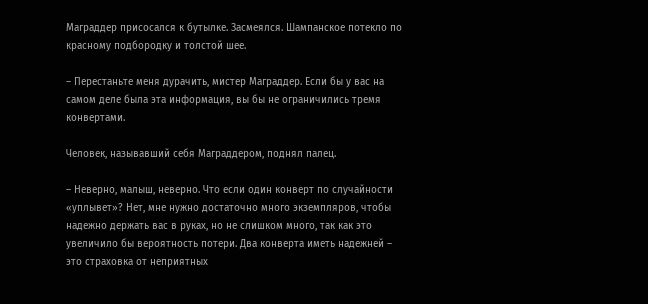Маграддер присосался к бутылке. Засмеялся. Шампанское потекло по красному подбородку и толстой шее.

– Перестаньте меня дурачить, мистер Маграддер. Если бы у вас на самом деле была эта информация, вы бы не ограничились тремя конвертами.

Человек, называвший себя Маграддером, поднял палец.

– Неверно, малыш, неверно. Что если один конверт по случайности «уплывет»? Нет, мне нужно достаточно много экземпляров, чтобы надежно держать вас в руках, но не слишком много, так как это увеличило бы вероятность потери. Два конверта иметь надежней – это страховка от неприятных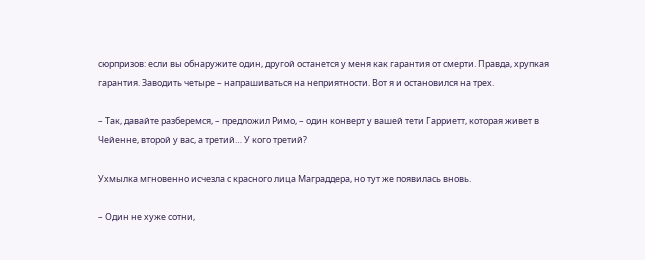сюрпризов: если вы обнаружите один, другой останется у меня как гарантия от смерти. Правда, хрупкая гарантия. Заводить четыре – напрашиваться на неприятности. Вот я и остановился на трех.

– Так, давайте разберемся, – предложил Римо, – один конверт у вашей тети Гарриетт, которая живет в Чейенне, второй у вас, а третий… У кого третий?

Ухмылка мгновенно исчезла с красного лица Маграддера, но тут же появилась вновь.

– Один не хуже сотни,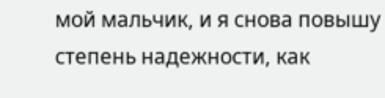мой мальчик, и я снова повышу степень надежности, как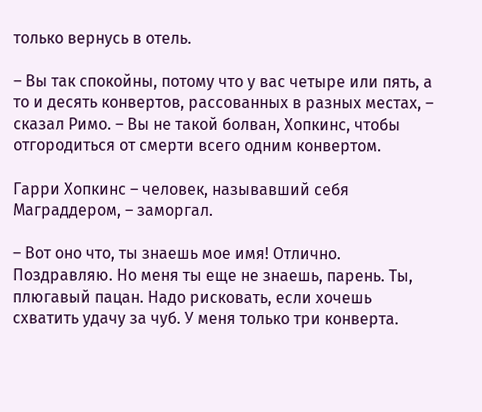только вернусь в отель.

– Вы так спокойны, потому что у вас четыре или пять, а то и десять конвертов, рассованных в разных местах, – сказал Римо. – Вы не такой болван, Хопкинс, чтобы отгородиться от смерти всего одним конвертом.

Гарри Хопкинс – человек, называвший себя Маграддером, – заморгал.

– Вот оно что, ты знаешь мое имя! Отлично. Поздравляю. Но меня ты еще не знаешь, парень. Ты, плюгавый пацан. Надо рисковать, если хочешь схватить удачу за чуб. У меня только три конверта.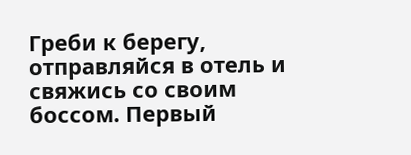Греби к берегу, отправляйся в отель и свяжись со своим боссом. Первый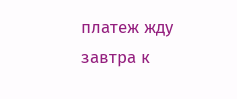платеж жду завтра к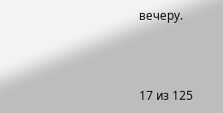вечеру.



17 из 125